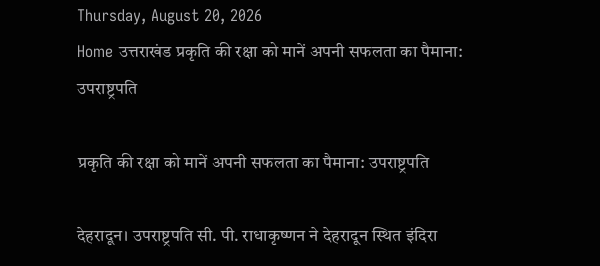Thursday, August 20, 2026
Home उत्तराखंड प्रकृति की रक्षा को मानें अपनी सफलता का पैमाना: उपराष्ट्रपति

प्रकृति की रक्षा को मानें अपनी सफलता का पैमाना: उपराष्ट्रपति

देहरादून। उपराष्ट्रपति सी. पी. राधाकृष्णन ने देहरादून स्थित इंदिरा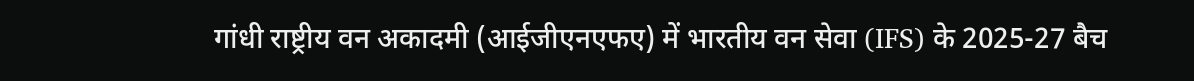गांधी राष्ट्रीय वन अकादमी (आईजीएनएफए) में भारतीय वन सेवा (IFS) के 2025-27 बैच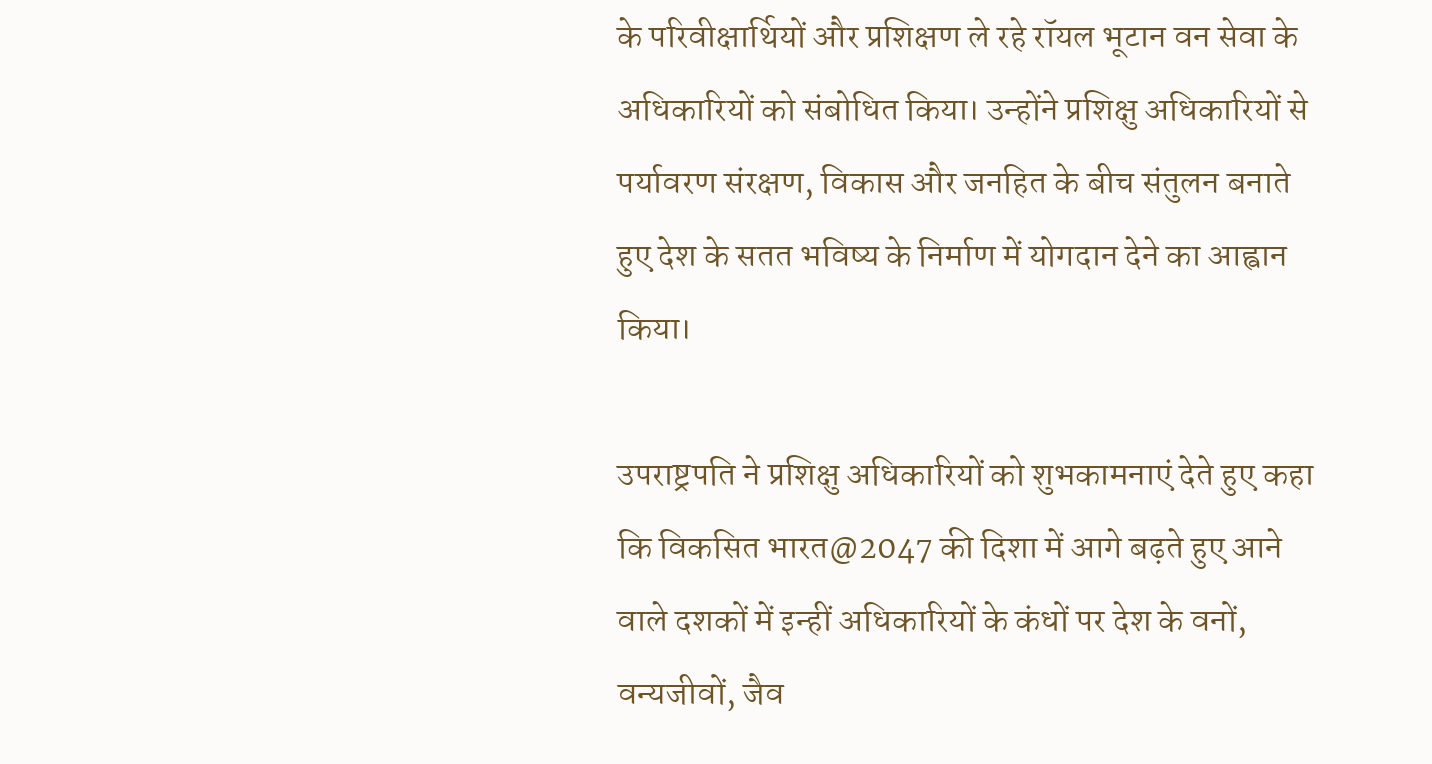के परिवीक्षार्थियों और प्रशिक्षण ले रहे रॉयल भूटान वन सेवा के अधिकारियों को संबोधित किया। उन्होंने प्रशिक्षु अधिकारियों से पर्यावरण संरक्षण, विकास और जनहित के बीच संतुलन बनाते हुए देश के सतत भविष्य के निर्माण में योगदान देने का आह्वान किया।

उपराष्ट्रपति ने प्रशिक्षु अधिकारियों को शुभकामनाएं देते हुए कहा कि विकसित भारत@2047 की दिशा में आगे बढ़ते हुए आने वाले दशकों में इन्हीं अधिकारियों के कंधों पर देश के वनों, वन्यजीवों, जैव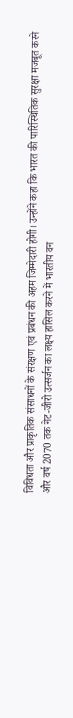विविधता और प्राकृतिक संसाधनों के संरक्षण एवं प्रबंधन की अहम जिम्मेदारी होगी। उन्होंने कहा कि भारत की पारिस्थितिक सुरक्षा मजबूत करने और वर्ष 2070 तक नेट-जीरो उत्सर्जन का लक्ष्य हासिल करने में भारतीय वन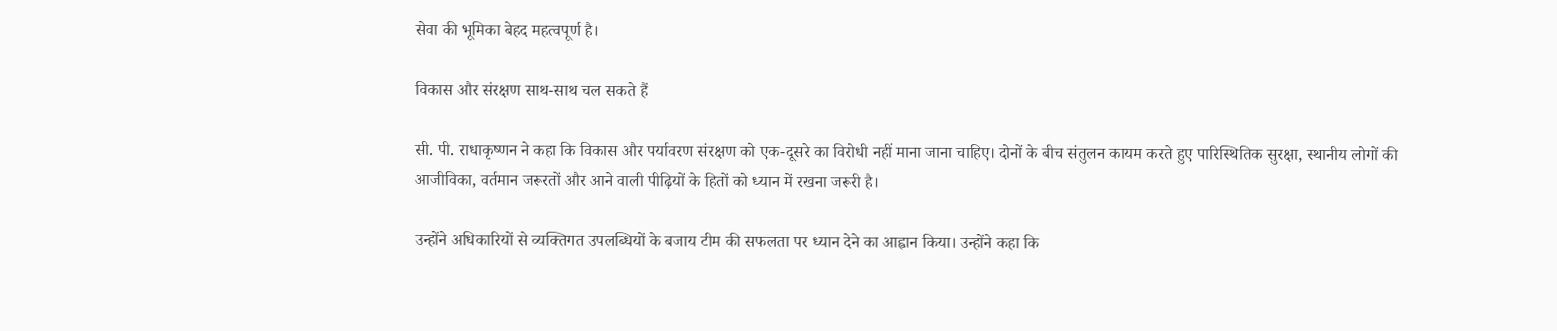सेवा की भूमिका बेहद महत्वपूर्ण है।

विकास और संरक्षण साथ-साथ चल सकते हैं

सी. पी. राधाकृष्णन ने कहा कि विकास और पर्यावरण संरक्षण को एक-दूसरे का विरोधी नहीं माना जाना चाहिए। दोनों के बीच संतुलन कायम करते हुए पारिस्थितिक सुरक्षा, स्थानीय लोगों की आजीविका, वर्तमान जरूरतों और आने वाली पीढ़ियों के हितों को ध्यान में रखना जरूरी है।

उन्होंने अधिकारियों से व्यक्तिगत उपलब्धियों के बजाय टीम की सफलता पर ध्यान देने का आह्वान किया। उन्होंने कहा कि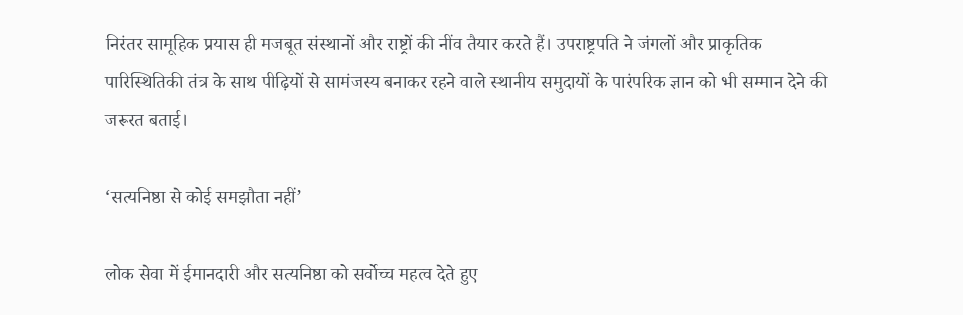निरंतर सामूहिक प्रयास ही मजबूत संस्थानों और राष्ट्रों की नींव तैयार करते हैं। उपराष्ट्रपति ने जंगलों और प्राकृतिक पारिस्थितिकी तंत्र के साथ पीढ़ियों से सामंजस्य बनाकर रहने वाले स्थानीय समुदायों के पारंपरिक ज्ञान को भी सम्मान देने की जरूरत बताई।

‘सत्यनिष्ठा से कोई समझौता नहीं’

लोक सेवा में ईमानदारी और सत्यनिष्ठा को सर्वोच्च महत्व देते हुए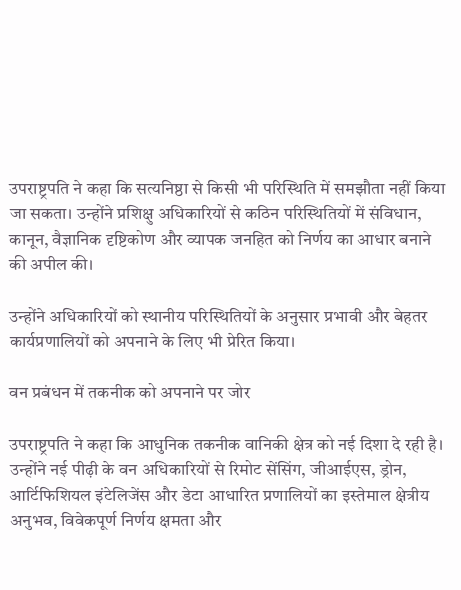उपराष्ट्रपति ने कहा कि सत्यनिष्ठा से किसी भी परिस्थिति में समझौता नहीं किया जा सकता। उन्होंने प्रशिक्षु अधिकारियों से कठिन परिस्थितियों में संविधान, कानून, वैज्ञानिक दृष्टिकोण और व्यापक जनहित को निर्णय का आधार बनाने की अपील की।

उन्होंने अधिकारियों को स्थानीय परिस्थितियों के अनुसार प्रभावी और बेहतर कार्यप्रणालियों को अपनाने के लिए भी प्रेरित किया।

वन प्रबंधन में तकनीक को अपनाने पर जोर

उपराष्ट्रपति ने कहा कि आधुनिक तकनीक वानिकी क्षेत्र को नई दिशा दे रही है। उन्होंने नई पीढ़ी के वन अधिकारियों से रिमोट सेंसिंग, जीआईएस, ड्रोन, आर्टिफिशियल इंटेलिजेंस और डेटा आधारित प्रणालियों का इस्तेमाल क्षेत्रीय अनुभव, विवेकपूर्ण निर्णय क्षमता और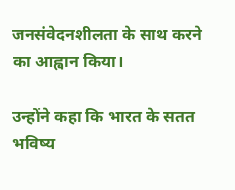जनसंवेदनशीलता के साथ करने का आह्वान किया।

उन्होंने कहा कि भारत के सतत भविष्य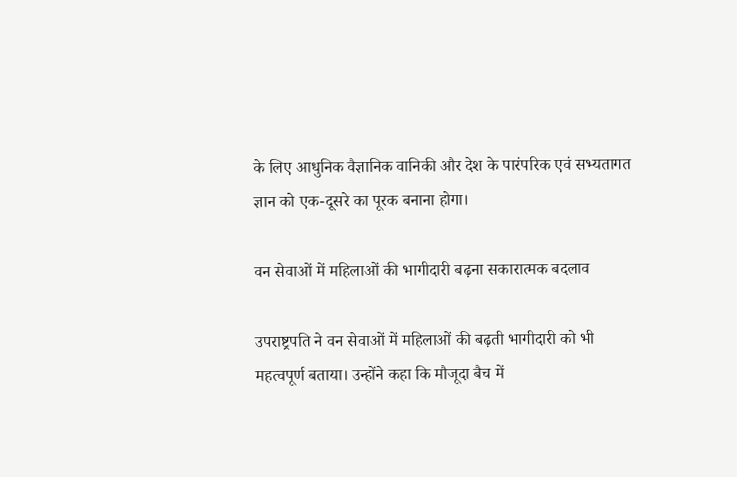के लिए आधुनिक वैज्ञानिक वानिकी और देश के पारंपरिक एवं सभ्यतागत ज्ञान को एक-दूसरे का पूरक बनाना होगा।

वन सेवाओं में महिलाओं की भागीदारी बढ़ना सकारात्मक बदलाव

उपराष्ट्रपति ने वन सेवाओं में महिलाओं की बढ़ती भागीदारी को भी महत्वपूर्ण बताया। उन्होंने कहा कि मौजूदा बैच में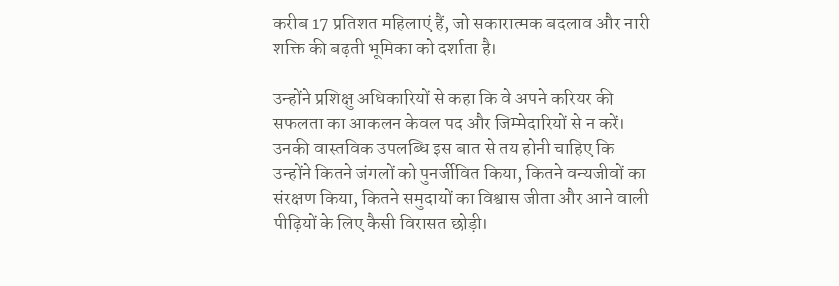करीब 17 प्रतिशत महिलाएं हैं, जो सकारात्मक बदलाव और नारी शक्ति की बढ़ती भूमिका को दर्शाता है।

उन्होंने प्रशिक्षु अधिकारियों से कहा कि वे अपने करियर की सफलता का आकलन केवल पद और जिम्मेदारियों से न करें। उनकी वास्तविक उपलब्धि इस बात से तय होनी चाहिए कि उन्होंने कितने जंगलों को पुनर्जीवित किया, कितने वन्यजीवों का संरक्षण किया, कितने समुदायों का विश्वास जीता और आने वाली पीढ़ियों के लिए कैसी विरासत छोड़ी।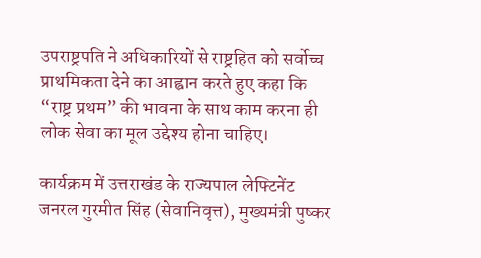उपराष्ट्रपति ने अधिकारियों से राष्ट्रहित को सर्वोच्च प्राथमिकता देने का आह्वान करते हुए कहा कि “राष्ट्र प्रथम” की भावना के साथ काम करना ही लोक सेवा का मूल उद्देश्य होना चाहिए।

कार्यक्रम में उत्तराखंड के राज्यपाल लेफ्टिनेंट जनरल गुरमीत सिंह (सेवानिवृत्त), मुख्यमंत्री पुष्कर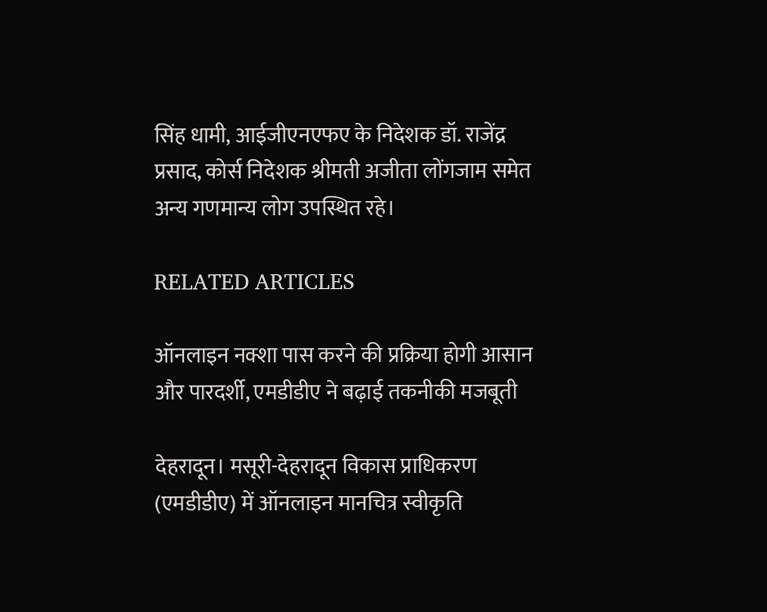सिंह धामी, आईजीएनएफए के निदेशक डॉ. राजेंद्र प्रसाद, कोर्स निदेशक श्रीमती अजीता लोंगजाम समेत अन्य गणमान्य लोग उपस्थित रहे।

RELATED ARTICLES

ऑनलाइन नक्शा पास करने की प्रक्रिया होगी आसान और पारदर्शी, एमडीडीए ने बढ़ाई तकनीकी मजबूती

देहरादून। मसूरी-देहरादून विकास प्राधिकरण (एमडीडीए) में ऑनलाइन मानचित्र स्वीकृति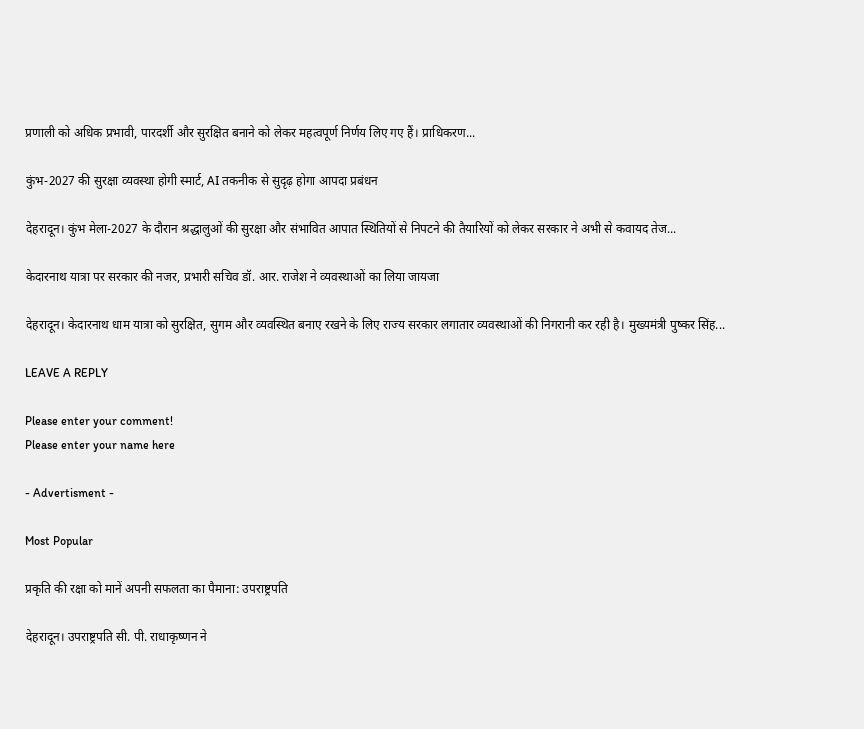प्रणाली को अधिक प्रभावी, पारदर्शी और सुरक्षित बनाने को लेकर महत्वपूर्ण निर्णय लिए गए हैं। प्राधिकरण...

कुंभ-2027 की सुरक्षा व्यवस्था होगी स्मार्ट, AI तकनीक से सुदृढ़ होगा आपदा प्रबंधन

देहरादून। कुंभ मेला-2027 के दौरान श्रद्धालुओं की सुरक्षा और संभावित आपात स्थितियों से निपटने की तैयारियों को लेकर सरकार ने अभी से कवायद तेज...

केदारनाथ यात्रा पर सरकार की नजर, प्रभारी सचिव डॉ. आर. राजेश ने व्यवस्थाओं का लिया जायजा

देहरादून। केदारनाथ धाम यात्रा को सुरक्षित, सुगम और व्यवस्थित बनाए रखने के लिए राज्य सरकार लगातार व्यवस्थाओं की निगरानी कर रही है। मुख्यमंत्री पुष्कर सिंह...

LEAVE A REPLY

Please enter your comment!
Please enter your name here

- Advertisment -

Most Popular

प्रकृति की रक्षा को मानें अपनी सफलता का पैमाना: उपराष्ट्रपति

देहरादून। उपराष्ट्रपति सी. पी. राधाकृष्णन ने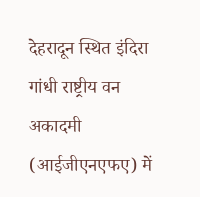देहरादून स्थित इंदिरा गांधी राष्ट्रीय वन अकादमी (आईजीएनएफए) में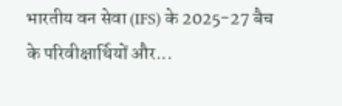भारतीय वन सेवा (IFS) के 2025-27 बैच के परिवीक्षार्थियों और...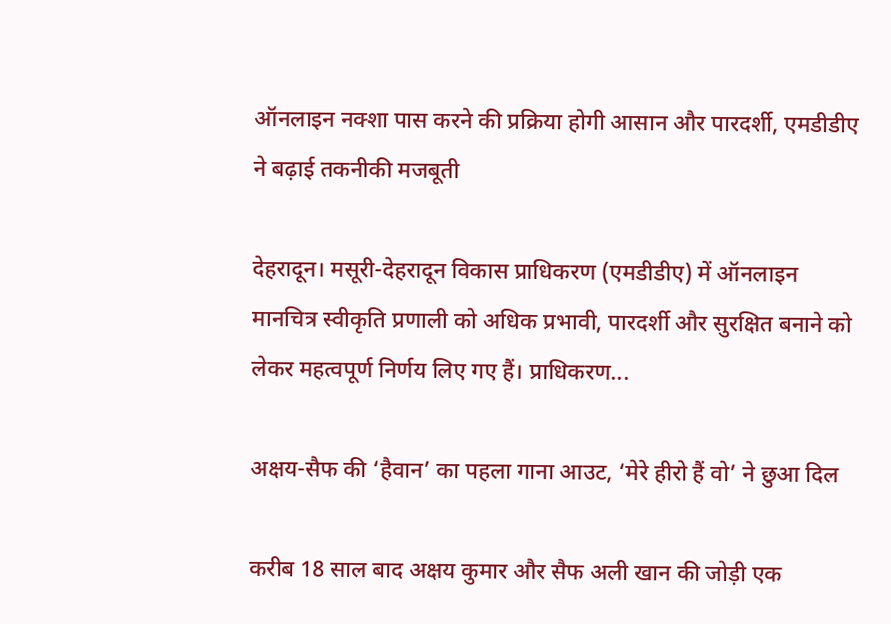ऑनलाइन नक्शा पास करने की प्रक्रिया होगी आसान और पारदर्शी, एमडीडीए ने बढ़ाई तकनीकी मजबूती

देहरादून। मसूरी-देहरादून विकास प्राधिकरण (एमडीडीए) में ऑनलाइन मानचित्र स्वीकृति प्रणाली को अधिक प्रभावी, पारदर्शी और सुरक्षित बनाने को लेकर महत्वपूर्ण निर्णय लिए गए हैं। प्राधिकरण...

अक्षय-सैफ की ‘हैवान’ का पहला गाना आउट, ‘मेरे हीरो हैं वो’ ने छुआ दिल

करीब 18 साल बाद अक्षय कुमार और सैफ अली खान की जोड़ी एक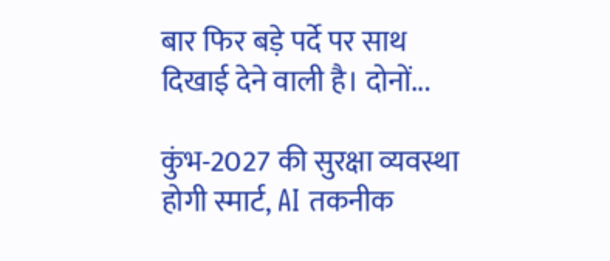बार फिर बड़े पर्दे पर साथ दिखाई देने वाली है। दोनों...

कुंभ-2027 की सुरक्षा व्यवस्था होगी स्मार्ट, AI तकनीक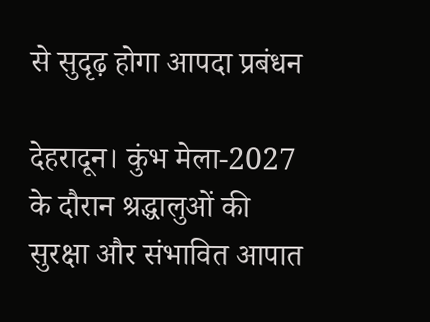से सुदृढ़ होगा आपदा प्रबंधन

देहरादून। कुंभ मेला-2027 के दौरान श्रद्धालुओं की सुरक्षा और संभावित आपात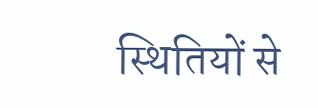स्थितियों से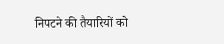निपटने की तैयारियों को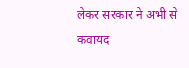लेकर सरकार ने अभी से कवायद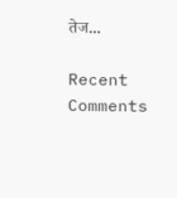तेज...

Recent Comments